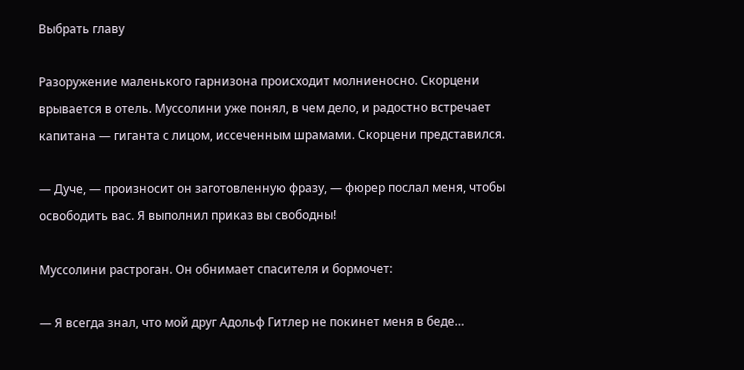Выбрать главу

Разоружение маленького гарнизона происходит молниеносно. Скорцени врывается в отель. Муссолини уже понял, в чем дело, и радостно встречает капитана — гиганта с лицом, иссеченным шрамами. Скорцени представился.

— Дуче, — произносит он заготовленную фразу, — фюрер послал меня, чтобы освободить вас. Я выполнил приказ вы свободны!

Муссолини растроган. Он обнимает спасителя и бормочет:

— Я всегда знал, что мой друг Адольф Гитлер не покинет меня в беде…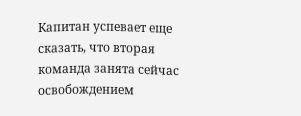Капитан успевает еще сказать, что вторая команда занята сейчас освобождением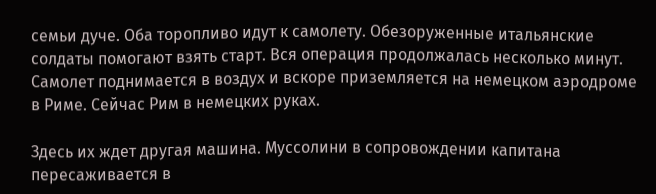семьи дуче. Оба торопливо идут к самолету. Обезоруженные итальянские солдаты помогают взять старт. Вся операция продолжалась несколько минут. Самолет поднимается в воздух и вскоре приземляется на немецком аэродроме в Риме. Сейчас Рим в немецких руках.

Здесь их ждет другая машина. Муссолини в сопровождении капитана пересаживается в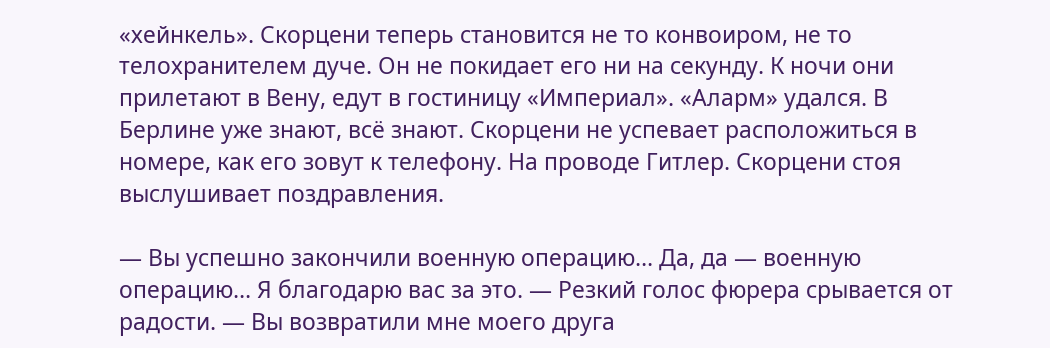«хейнкель». Скорцени теперь становится не то конвоиром, не то телохранителем дуче. Он не покидает его ни на секунду. К ночи они прилетают в Вену, едут в гостиницу «Империал». «Аларм» удался. В Берлине уже знают, всё знают. Скорцени не успевает расположиться в номере, как его зовут к телефону. На проводе Гитлер. Скорцени стоя выслушивает поздравления.

— Вы успешно закончили военную операцию… Да, да — военную операцию… Я благодарю вас за это. — Резкий голос фюрера срывается от радости. — Вы возвратили мне моего друга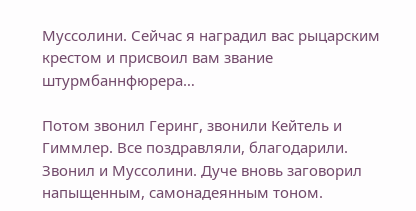Муссолини. Сейчас я наградил вас рыцарским крестом и присвоил вам звание штурмбаннфюрера…

Потом звонил Геринг, звонили Кейтель и Гиммлер. Все поздравляли, благодарили. Звонил и Муссолини. Дуче вновь заговорил напыщенным, самонадеянным тоном.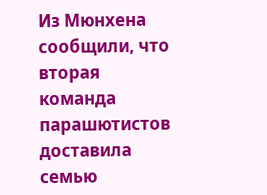Из Мюнхена сообщили, что вторая команда парашютистов доставила семью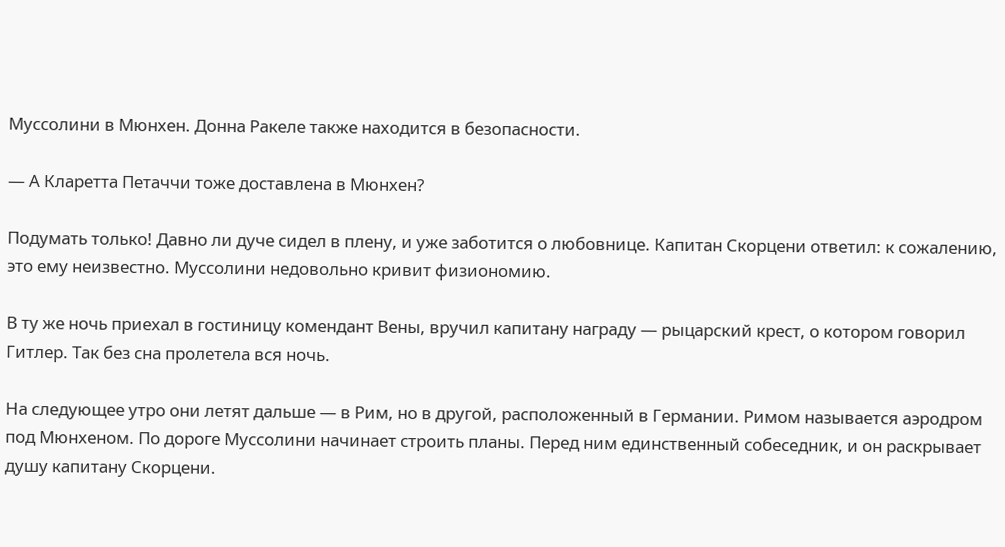Муссолини в Мюнхен. Донна Ракеле также находится в безопасности.

— А Кларетта Петаччи тоже доставлена в Мюнхен?

Подумать только! Давно ли дуче сидел в плену, и уже заботится о любовнице. Капитан Скорцени ответил: к сожалению, это ему неизвестно. Муссолини недовольно кривит физиономию.

В ту же ночь приехал в гостиницу комендант Вены, вручил капитану награду — рыцарский крест, о котором говорил Гитлер. Так без сна пролетела вся ночь.

На следующее утро они летят дальше — в Рим, но в другой, расположенный в Германии. Римом называется аэродром под Мюнхеном. По дороге Муссолини начинает строить планы. Перед ним единственный собеседник, и он раскрывает душу капитану Скорцени.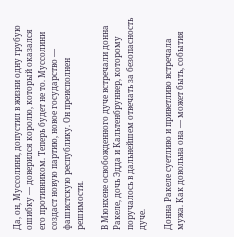Да, он, Муссолини, допустил в жизни одну грубую ошибку — доверился королю, который оказался его противником. Теперь будет не то. Муссолини создаст новую партию, новое государство — фашистскую республику. Он преисполнен решимости.

В Мюнхене освобожденного дуче встречали донна Ракеле, дочь Эдда и Кальтенбруннер, которому поручалось в дальнейшем отвечать за безопасность дуче.

Донна Ракеле суетливо и приветливо встречала мужа. Как довольна она — может быть, события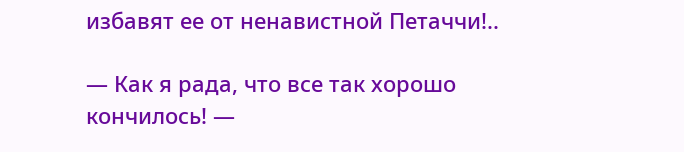избавят ее от ненавистной Петаччи!..

— Как я рада, что все так хорошо кончилось! —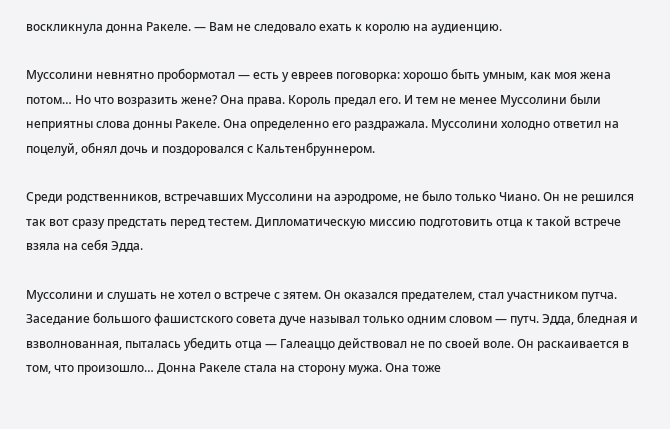воскликнула донна Ракеле. — Вам не следовало ехать к королю на аудиенцию.

Муссолини невнятно пробормотал — есть у евреев поговорка: хорошо быть умным, как моя жена потом… Но что возразить жене? Она права. Король предал его. И тем не менее Муссолини были неприятны слова донны Ракеле. Она определенно его раздражала. Муссолини холодно ответил на поцелуй, обнял дочь и поздоровался с Кальтенбруннером.

Среди родственников, встречавших Муссолини на аэродроме, не было только Чиано. Он не решился так вот сразу предстать перед тестем. Дипломатическую миссию подготовить отца к такой встрече взяла на себя Эдда.

Муссолини и слушать не хотел о встрече с зятем. Он оказался предателем, стал участником путча. Заседание большого фашистского совета дуче называл только одним словом — путч. Эдда, бледная и взволнованная, пыталась убедить отца — Галеаццо действовал не по своей воле. Он раскаивается в том, что произошло… Донна Ракеле стала на сторону мужа. Она тоже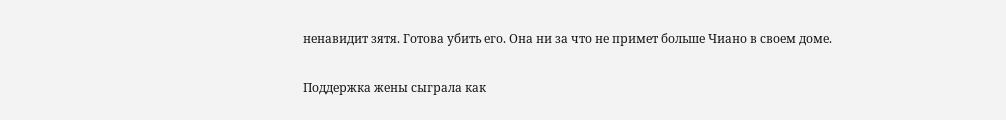ненавидит зятя. Готова убить его. Она ни за что не примет больше Чиано в своем доме.

Поддержка жены сыграла как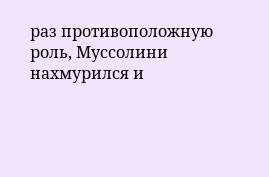раз противоположную роль, Муссолини нахмурился и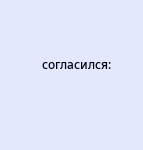согласился: